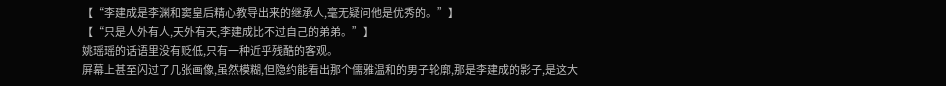【“李建成是李渊和窦皇后精心教导出来的继承人,毫无疑问他是优秀的。”】
【“只是人外有人,天外有天,李建成比不过自己的弟弟。”】
姚瑶瑶的话语里没有贬低,只有一种近乎残酷的客观。
屏幕上甚至闪过了几张画像,虽然模糊,但隐约能看出那个儒雅温和的男子轮廓,那是李建成的影子,是这大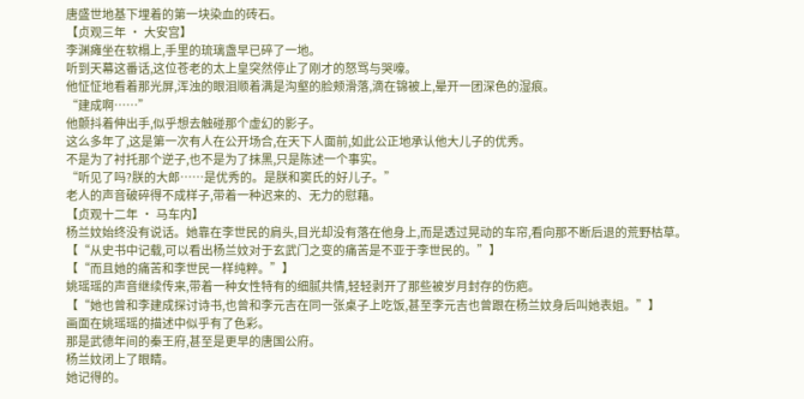唐盛世地基下埋着的第一块染血的砖石。
【贞观三年 · 大安宫】
李渊瘫坐在软榻上,手里的琉璃盏早已碎了一地。
听到天幕这番话,这位苍老的太上皇突然停止了刚才的怒骂与哭嚎。
他怔怔地看着那光屏,浑浊的眼泪顺着满是沟壑的脸颊滑落,滴在锦被上,晕开一团深色的湿痕。
“建成啊……”
他颤抖着伸出手,似乎想去触碰那个虚幻的影子。
这么多年了,这是第一次有人在公开场合,在天下人面前,如此公正地承认他大儿子的优秀。
不是为了衬托那个逆子,也不是为了抹黑,只是陈述一个事实。
“听见了吗?朕的大郎……是优秀的。是朕和窦氏的好儿子。”
老人的声音破碎得不成样子,带着一种迟来的、无力的慰藉。
【贞观十二年 · 马车内】
杨兰妏始终没有说话。她靠在李世民的肩头,目光却没有落在他身上,而是透过晃动的车帘,看向那不断后退的荒野枯草。
【“从史书中记载,可以看出杨兰妏对于玄武门之变的痛苦是不亚于李世民的。”】
【“而且她的痛苦和李世民一样纯粹。”】
姚瑶瑶的声音继续传来,带着一种女性特有的细腻共情,轻轻剥开了那些被岁月封存的伤疤。
【“她也曾和李建成探讨诗书,也曾和李元吉在同一张桌子上吃饭,甚至李元吉也曾跟在杨兰妏身后叫她表姐。”】
画面在姚瑶瑶的描述中似乎有了色彩。
那是武德年间的秦王府,甚至是更早的唐国公府。
杨兰妏闭上了眼睛。
她记得的。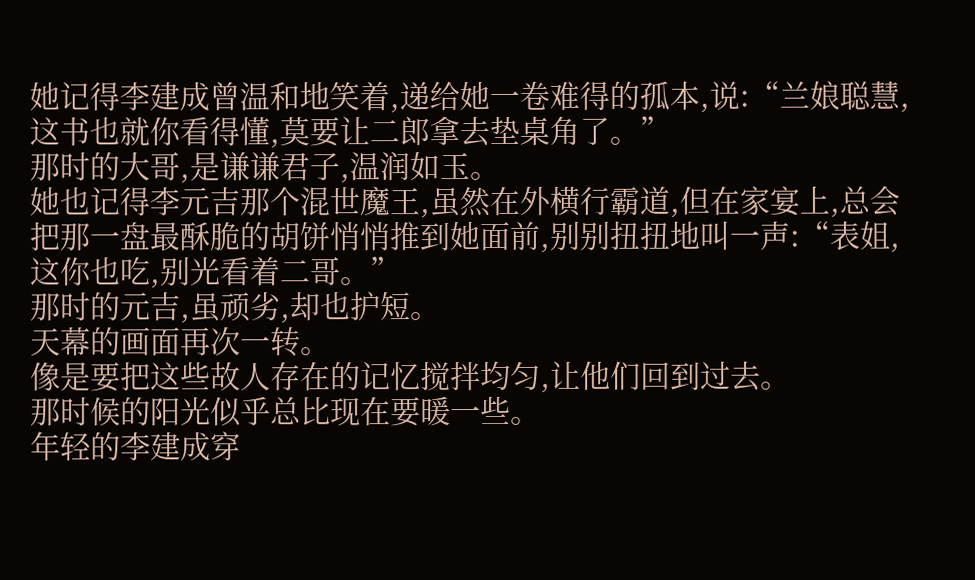她记得李建成曾温和地笑着,递给她一卷难得的孤本,说:“兰娘聪慧,这书也就你看得懂,莫要让二郎拿去垫桌角了。”
那时的大哥,是谦谦君子,温润如玉。
她也记得李元吉那个混世魔王,虽然在外横行霸道,但在家宴上,总会把那一盘最酥脆的胡饼悄悄推到她面前,别别扭扭地叫一声:“表姐,这你也吃,别光看着二哥。”
那时的元吉,虽顽劣,却也护短。
天幕的画面再次一转。
像是要把这些故人存在的记忆搅拌均匀,让他们回到过去。
那时候的阳光似乎总比现在要暖一些。
年轻的李建成穿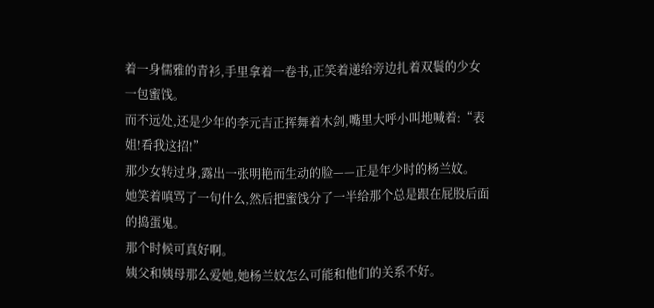着一身儒雅的青衫,手里拿着一卷书,正笑着递给旁边扎着双鬟的少女一包蜜饯。
而不远处,还是少年的李元吉正挥舞着木剑,嘴里大呼小叫地喊着:“表姐!看我这招!”
那少女转过身,露出一张明艳而生动的脸——正是年少时的杨兰妏。
她笑着嗔骂了一句什么,然后把蜜饯分了一半给那个总是跟在屁股后面的捣蛋鬼。
那个时候可真好啊。
姨父和姨母那么爱她,她杨兰妏怎么可能和他们的关系不好。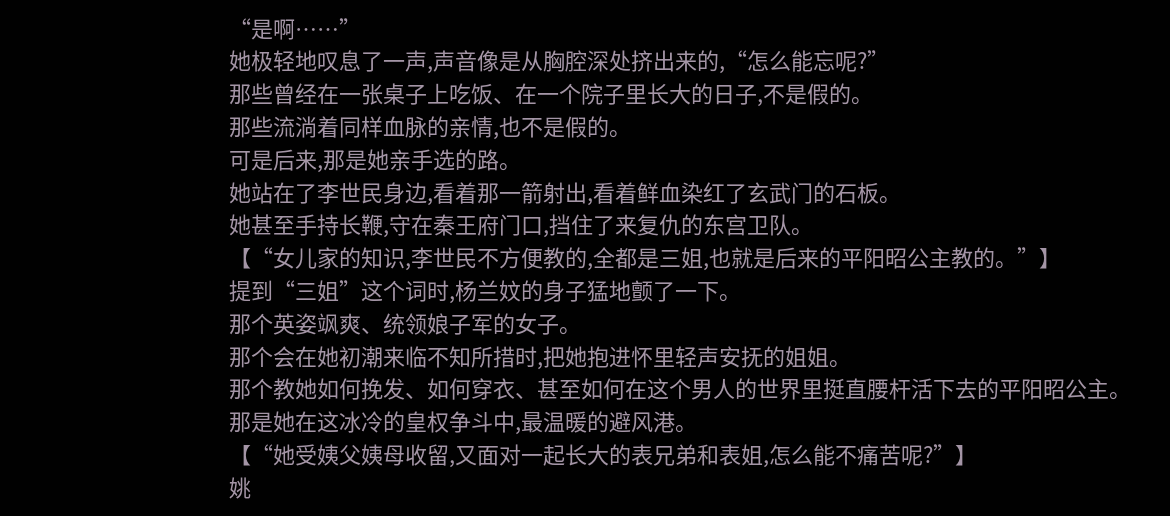“是啊……”
她极轻地叹息了一声,声音像是从胸腔深处挤出来的,“怎么能忘呢?”
那些曾经在一张桌子上吃饭、在一个院子里长大的日子,不是假的。
那些流淌着同样血脉的亲情,也不是假的。
可是后来,那是她亲手选的路。
她站在了李世民身边,看着那一箭射出,看着鲜血染红了玄武门的石板。
她甚至手持长鞭,守在秦王府门口,挡住了来复仇的东宫卫队。
【“女儿家的知识,李世民不方便教的,全都是三姐,也就是后来的平阳昭公主教的。”】
提到“三姐”这个词时,杨兰妏的身子猛地颤了一下。
那个英姿飒爽、统领娘子军的女子。
那个会在她初潮来临不知所措时,把她抱进怀里轻声安抚的姐姐。
那个教她如何挽发、如何穿衣、甚至如何在这个男人的世界里挺直腰杆活下去的平阳昭公主。
那是她在这冰冷的皇权争斗中,最温暖的避风港。
【“她受姨父姨母收留,又面对一起长大的表兄弟和表姐,怎么能不痛苦呢?”】
姚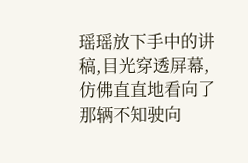瑶瑶放下手中的讲稿,目光穿透屏幕,仿佛直直地看向了那辆不知驶向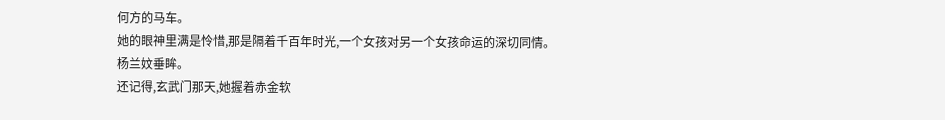何方的马车。
她的眼神里满是怜惜,那是隔着千百年时光,一个女孩对另一个女孩命运的深切同情。
杨兰妏垂眸。
还记得,玄武门那天,她握着赤金软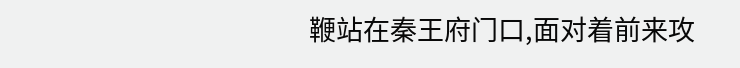鞭站在秦王府门口,面对着前来攻